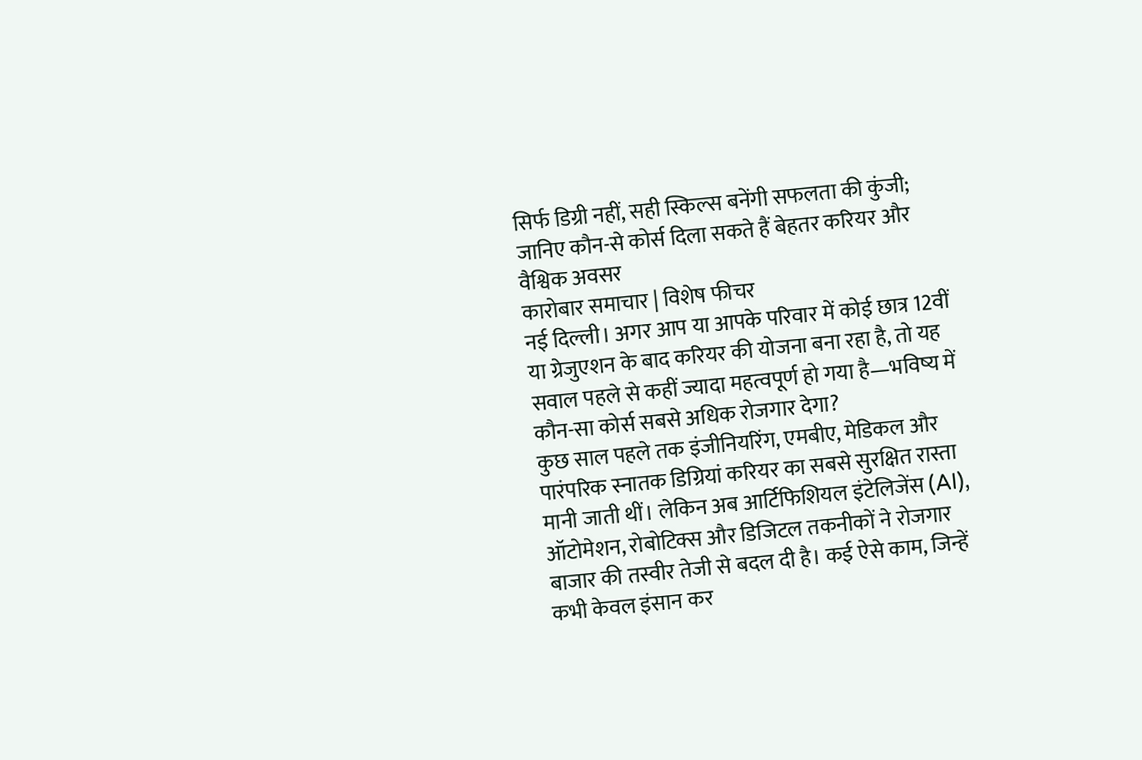सिर्फ डिग्री नहीं, सही स्किल्स बनेंगी सफलता की कुंजी; जानिए कौन-से कोर्स दिला सकते हैं बेहतर करियर और वैश्विक अवसर
कारोबार समाचार | विशेष फीचर
नई दिल्ली। अगर आप या आपके परिवार में कोई छात्र 12वीं या ग्रेजुएशन के बाद करियर की योजना बना रहा है, तो यह सवाल पहले से कहीं ज्यादा महत्वपूर्ण हो गया है—भविष्य में कौन-सा कोर्स सबसे अधिक रोजगार देगा?
कुछ साल पहले तक इंजीनियरिंग, एमबीए, मेडिकल और पारंपरिक स्नातक डिग्रियां करियर का सबसे सुरक्षित रास्ता मानी जाती थीं। लेकिन अब आर्टिफिशियल इंटेलिजेंस (AI), ऑटोमेशन, रोबोटिक्स और डिजिटल तकनीकों ने रोजगार बाजार की तस्वीर तेजी से बदल दी है। कई ऐसे काम, जिन्हें कभी केवल इंसान कर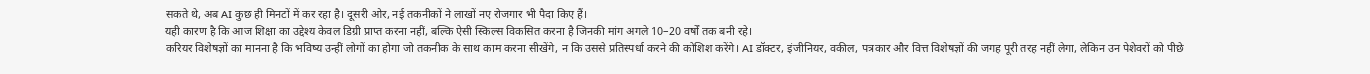सकते थे, अब AI कुछ ही मिनटों में कर रहा है। दूसरी ओर, नई तकनीकों ने लाखों नए रोजगार भी पैदा किए हैं।
यही कारण है कि आज शिक्षा का उद्देश्य केवल डिग्री प्राप्त करना नहीं, बल्कि ऐसी स्किल्स विकसित करना है जिनकी मांग अगले 10–20 वर्षों तक बनी रहे।
करियर विशेषज्ञों का मानना है कि भविष्य उन्हीं लोगों का होगा जो तकनीक के साथ काम करना सीखेंगे, न कि उससे प्रतिस्पर्धा करने की कोशिश करेंगे। AI डॉक्टर, इंजीनियर, वकील, पत्रकार और वित्त विशेषज्ञों की जगह पूरी तरह नहीं लेगा, लेकिन उन पेशेवरों को पीछे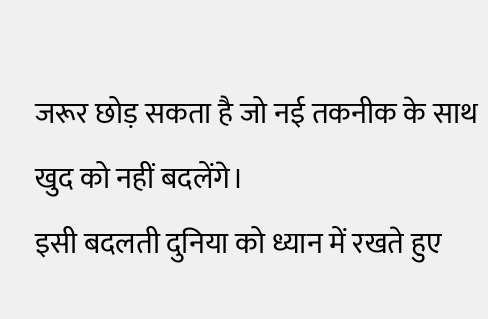जरूर छोड़ सकता है जो नई तकनीक के साथ खुद को नहीं बदलेंगे।
इसी बदलती दुनिया को ध्यान में रखते हुए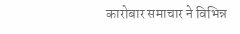कारोबार समाचार ने विभिन्न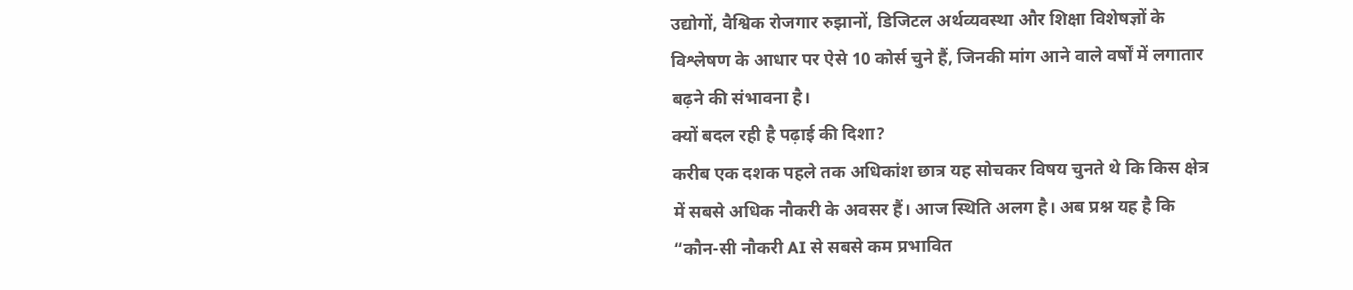उद्योगों, वैश्विक रोजगार रुझानों, डिजिटल अर्थव्यवस्था और शिक्षा विशेषज्ञों के विश्लेषण के आधार पर ऐसे 10 कोर्स चुने हैं, जिनकी मांग आने वाले वर्षों में लगातार बढ़ने की संभावना है।
क्यों बदल रही है पढ़ाई की दिशा?
करीब एक दशक पहले तक अधिकांश छात्र यह सोचकर विषय चुनते थे कि किस क्षेत्र में सबसे अधिक नौकरी के अवसर हैं। आज स्थिति अलग है। अब प्रश्न यह है कि “कौन-सी नौकरी AI से सबसे कम प्रभावित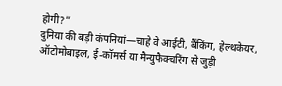होगी?”
दुनिया की बड़ी कंपनियां—चाहे वे आईटी, बैंकिंग, हेल्थकेयर, ऑटोमोबाइल, ई-कॉमर्स या मैन्युफैक्चरिंग से जुड़ी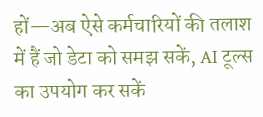हों—अब ऐसे कर्मचारियों की तलाश में हैं जो डेटा को समझ सकें, AI टूल्स का उपयोग कर सकें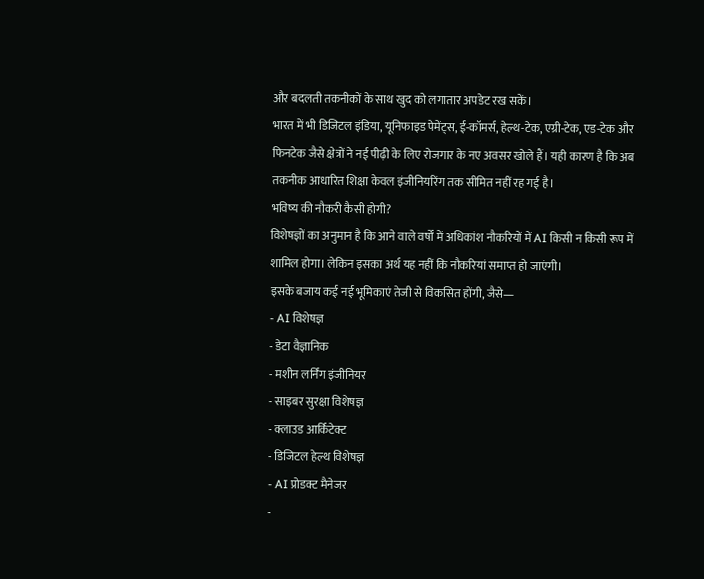और बदलती तकनीकों के साथ खुद को लगातार अपडेट रख सकें।
भारत में भी डिजिटल इंडिया, यूनिफाइड पेमेंट्स, ई-कॉमर्स, हेल्थ-टेक, एग्री-टेक, एड-टेक और फिनटेक जैसे क्षेत्रों ने नई पीढ़ी के लिए रोजगार के नए अवसर खोले हैं। यही कारण है कि अब तकनीक आधारित शिक्षा केवल इंजीनियरिंग तक सीमित नहीं रह गई है।
भविष्य की नौकरी कैसी होगी?
विशेषज्ञों का अनुमान है कि आने वाले वर्षों में अधिकांश नौकरियों में AI किसी न किसी रूप में शामिल होगा। लेकिन इसका अर्थ यह नहीं कि नौकरियां समाप्त हो जाएंगी।
इसके बजाय कई नई भूमिकाएं तेजी से विकसित होंगी, जैसे—
- AI विशेषज्ञ
- डेटा वैज्ञानिक
- मशीन लर्निंग इंजीनियर
- साइबर सुरक्षा विशेषज्ञ
- क्लाउड आर्किटेक्ट
- डिजिटल हेल्थ विशेषज्ञ
- AI प्रोडक्ट मैनेजर
-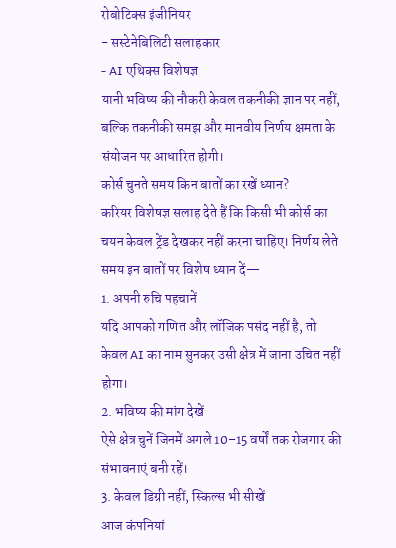रोबोटिक्स इंजीनियर
- सस्टेनेबिलिटी सलाहकार
- AI एथिक्स विशेषज्ञ
यानी भविष्य की नौकरी केवल तकनीकी ज्ञान पर नहीं, बल्कि तकनीकी समझ और मानवीय निर्णय क्षमता के संयोजन पर आधारित होगी।
कोर्स चुनते समय किन बातों का रखें ध्यान?
करियर विशेषज्ञ सलाह देते हैं कि किसी भी कोर्स का चयन केवल ट्रेंड देखकर नहीं करना चाहिए। निर्णय लेते समय इन बातों पर विशेष ध्यान दें—
1. अपनी रुचि पहचानें
यदि आपको गणित और लॉजिक पसंद नहीं है, तो केवल AI का नाम सुनकर उसी क्षेत्र में जाना उचित नहीं होगा।
2. भविष्य की मांग देखें
ऐसे क्षेत्र चुनें जिनमें अगले 10–15 वर्षों तक रोजगार की संभावनाएं बनी रहें।
3. केवल डिग्री नहीं, स्किल्स भी सीखें
आज कंपनियां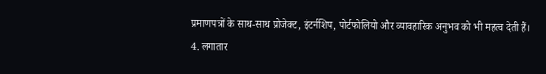प्रमाणपत्रों के साथ-साथ प्रोजेक्ट, इंटर्नशिप, पोर्टफोलियो और व्यावहारिक अनुभव को भी महत्व देती हैं।
4. लगातार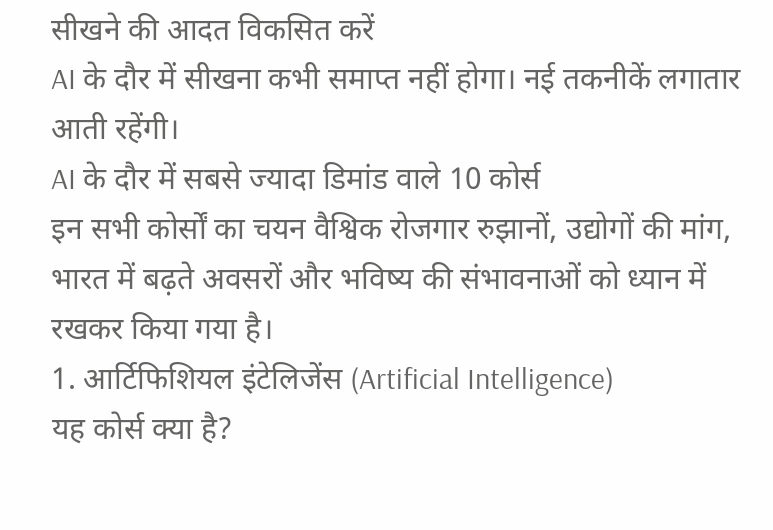सीखने की आदत विकसित करें
AI के दौर में सीखना कभी समाप्त नहीं होगा। नई तकनीकें लगातार आती रहेंगी।
AI के दौर में सबसे ज्यादा डिमांड वाले 10 कोर्स
इन सभी कोर्सों का चयन वैश्विक रोजगार रुझानों, उद्योगों की मांग, भारत में बढ़ते अवसरों और भविष्य की संभावनाओं को ध्यान में रखकर किया गया है।
1. आर्टिफिशियल इंटेलिजेंस (Artificial Intelligence)
यह कोर्स क्या है?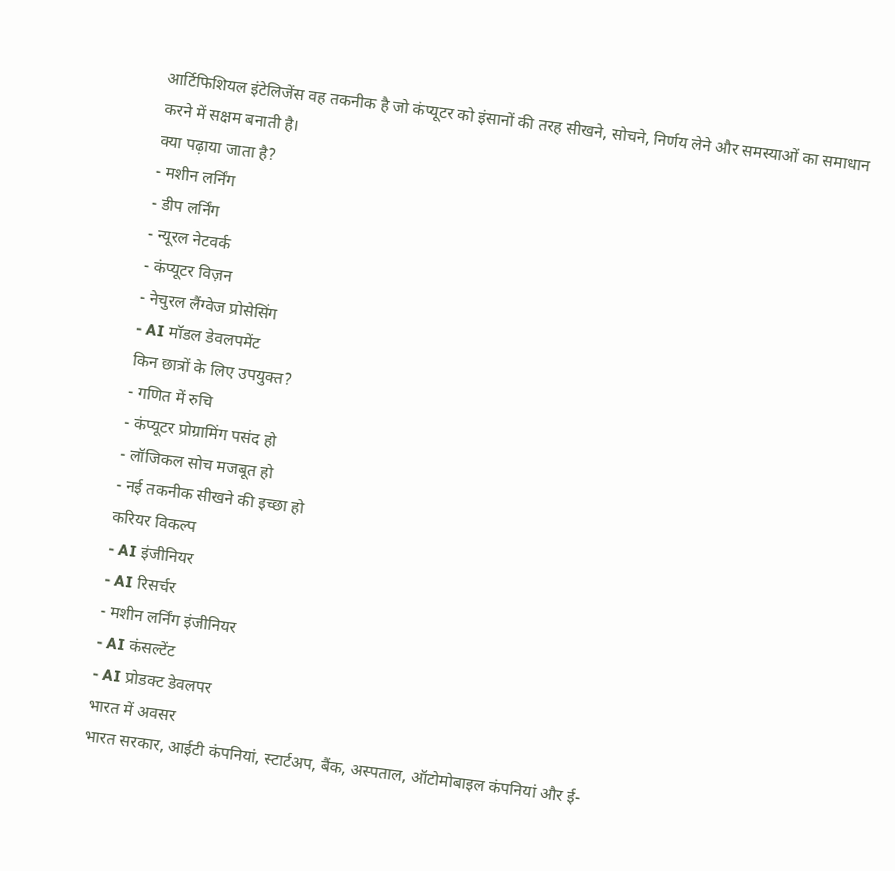आर्टिफिशियल इंटेलिजेंस वह तकनीक है जो कंप्यूटर को इंसानों की तरह सीखने, सोचने, निर्णय लेने और समस्याओं का समाधान करने में सक्षम बनाती है।
क्या पढ़ाया जाता है?
- मशीन लर्निंग
- डीप लर्निंग
- न्यूरल नेटवर्क
- कंप्यूटर विज़न
- नेचुरल लैंग्वेज प्रोसेसिंग
- AI मॉडल डेवलपमेंट
किन छात्रों के लिए उपयुक्त?
- गणित में रुचि
- कंप्यूटर प्रोग्रामिंग पसंद हो
- लॉजिकल सोच मजबूत हो
- नई तकनीक सीखने की इच्छा हो
करियर विकल्प
- AI इंजीनियर
- AI रिसर्चर
- मशीन लर्निंग इंजीनियर
- AI कंसल्टेंट
- AI प्रोडक्ट डेवलपर
भारत में अवसर
भारत सरकार, आईटी कंपनियां, स्टार्टअप, बैंक, अस्पताल, ऑटोमोबाइल कंपनियां और ई-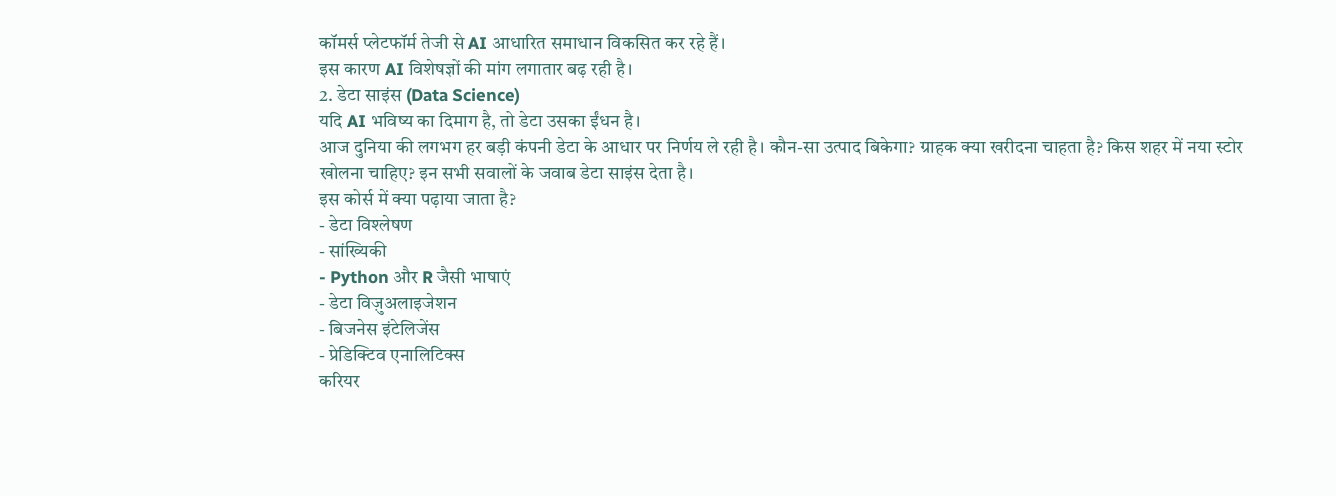कॉमर्स प्लेटफॉर्म तेजी से AI आधारित समाधान विकसित कर रहे हैं।
इस कारण AI विशेषज्ञों की मांग लगातार बढ़ रही है।
2. डेटा साइंस (Data Science)
यदि AI भविष्य का दिमाग है, तो डेटा उसका ईंधन है।
आज दुनिया की लगभग हर बड़ी कंपनी डेटा के आधार पर निर्णय ले रही है। कौन-सा उत्पाद बिकेगा? ग्राहक क्या खरीदना चाहता है? किस शहर में नया स्टोर खोलना चाहिए? इन सभी सवालों के जवाब डेटा साइंस देता है।
इस कोर्स में क्या पढ़ाया जाता है?
- डेटा विश्लेषण
- सांख्यिकी
- Python और R जैसी भाषाएं
- डेटा विज़ुअलाइजेशन
- बिजनेस इंटेलिजेंस
- प्रेडिक्टिव एनालिटिक्स
करियर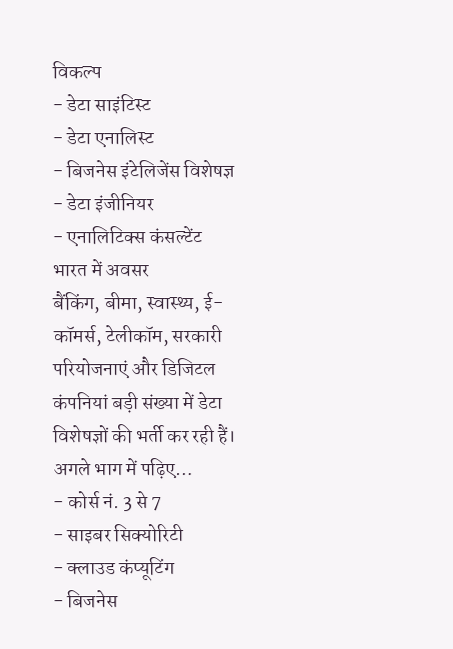विकल्प
- डेटा साइंटिस्ट
- डेटा एनालिस्ट
- बिजनेस इंटेलिजेंस विशेषज्ञ
- डेटा इंजीनियर
- एनालिटिक्स कंसल्टेंट
भारत में अवसर
बैंकिंग, बीमा, स्वास्थ्य, ई-कॉमर्स, टेलीकॉम, सरकारी परियोजनाएं और डिजिटल कंपनियां बड़ी संख्या में डेटा विशेषज्ञों की भर्ती कर रही हैं।
अगले भाग में पढ़िए…
- कोर्स नं. 3 से 7
- साइबर सिक्योरिटी
- क्लाउड कंप्यूटिंग
- बिजनेस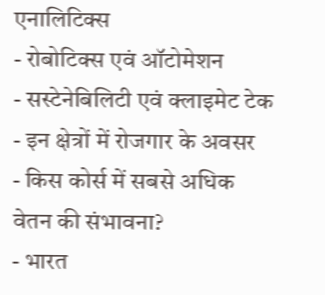एनालिटिक्स
- रोबोटिक्स एवं ऑटोमेशन
- सस्टेनेबिलिटी एवं क्लाइमेट टेक
- इन क्षेत्रों में रोजगार के अवसर
- किस कोर्स में सबसे अधिक वेतन की संभावना?
- भारत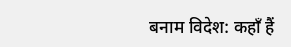बनाम विदेश: कहाँ हैं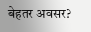बेहतर अवसर?